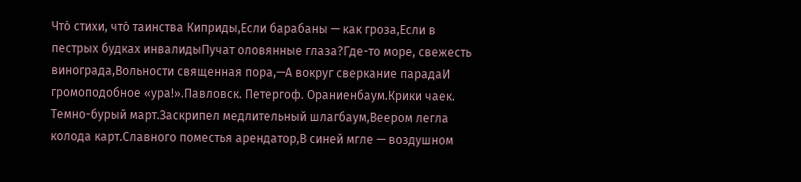Что́ стихи, что́ таинства Киприды,Если барабаны — как гроза,Если в пестрых будках инвалидыПучат оловянные глаза?Где-то море, свежесть винограда,Вольности священная пора,—А вокруг сверкание парадаИ громоподобное «ура!».Павловск. Петергоф. Ораниенбаум.Крики чаек. Темно-бурый март.Заскрипел медлительный шлагбаум,Веером легла колода карт.Славного поместья арендатор,В синей мгле — воздушном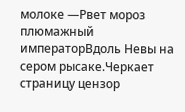молоке —Рвет мороз плюмажный императорВдоль Невы на сером рысаке.Черкает страницу цензор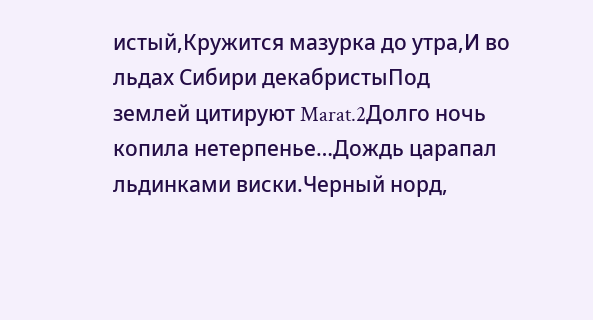истый,Кружится мазурка до утра,И во льдах Сибири декабристыПод землей цитируют Marat.2Долго ночь копила нетерпенье…Дождь царапал льдинками виски.Черный норд,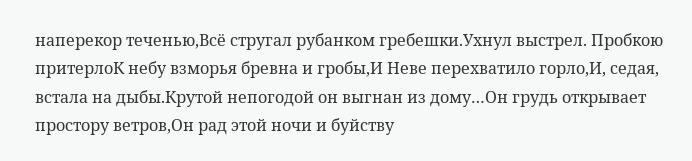наперекор теченью,Всё стругал рубанком гребешки.Ухнул выстрел. Пробкою притерлоК небу взморья бревна и гробы,И Неве перехватило горло,И, седая, встала на дыбы.Крутой непогодой он выгнан из дому…Он грудь открывает простору ветров,Он рад этой ночи и буйству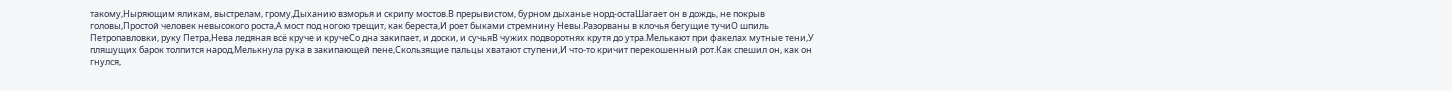такому,Ныряющим яликам, выстрелам, грому,Дыханию взморья и скрипу мостов.В прерывистом, бурном дыханье норд-остаШагает он в дождь, не покрыв головы,Простой человек невысокого роста,А мост под ногою трещит, как береста,И роет быками стремнину Невы.Разорваны в клочья бегущие тучиО шпиль Петропавловки, руку Петра,Нева ледяная всё круче и кручеСо дна закипает, и доски, и сучьяВ чужих подворотнях крутя до утра.Мелькают при факелах мутные тени,У пляшущих барок толпится народ,Мелькнула рука в закипающей пене,Скользящие пальцы хватают ступени,И что-то кричит перекошенный рот.Как спешил он, как он гнулся,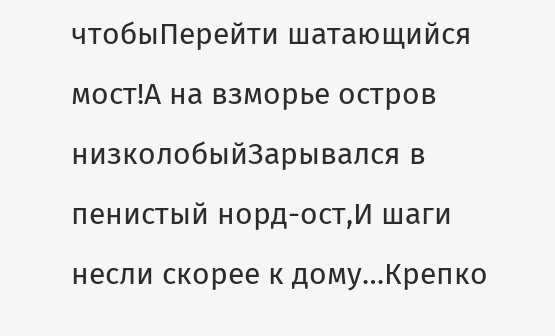чтобыПерейти шатающийся мост!А на взморье остров низколобыйЗарывался в пенистый норд-ост,И шаги несли скорее к дому…Крепко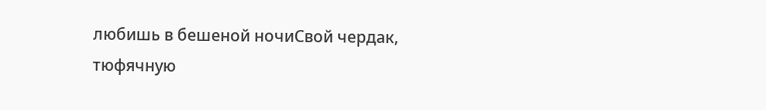любишь в бешеной ночиСвой чердак, тюфячную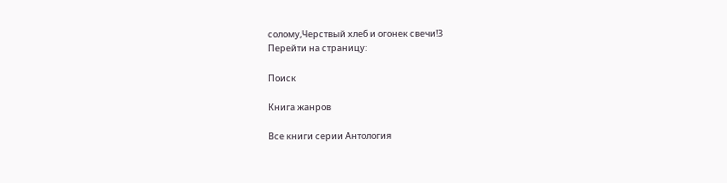солому,Черствый хлеб и огонек свечи!3
Перейти на страницу:

Поиск

Книга жанров

Все книги серии Антология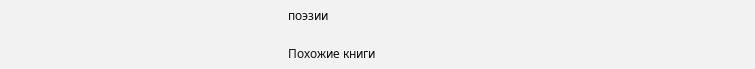поэзии

Похожие книги